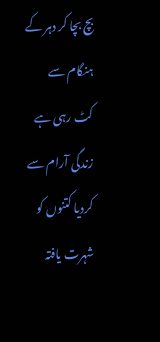بچ بچا کر دہر کے ہنگام سے
کٹ رہی ہے زندگی آرام سے
کردیا کتنوں کو شہرت یافتہ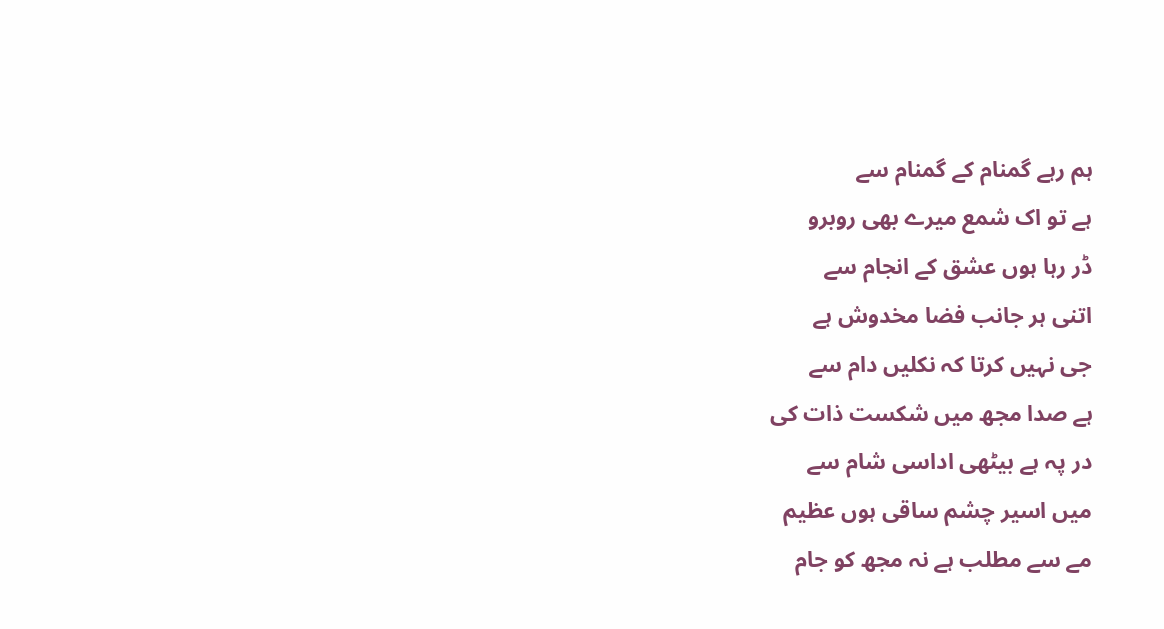ہم رہے گمنام کے گمنام سے
ہے تو اک شمع میرے بھی روبرو
ڈر رہا ہوں عشق کے انجام سے
اتنی ہر جانب فضا مخدوش ہے
جی نہیں کرتا کہ نکلیں دام سے
ہے صدا مجھ میں شکست ذات کی
در پہ ہے بیٹھی اداسی شام سے
میں اسیر چشم ساقی ہوں عظیم
مے سے مطلب ہے نہ مجھ کو جام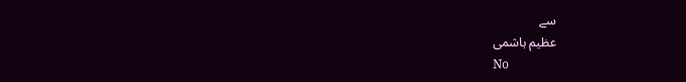سے
عظیم ہاشمی
No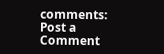comments:
Post a Comment